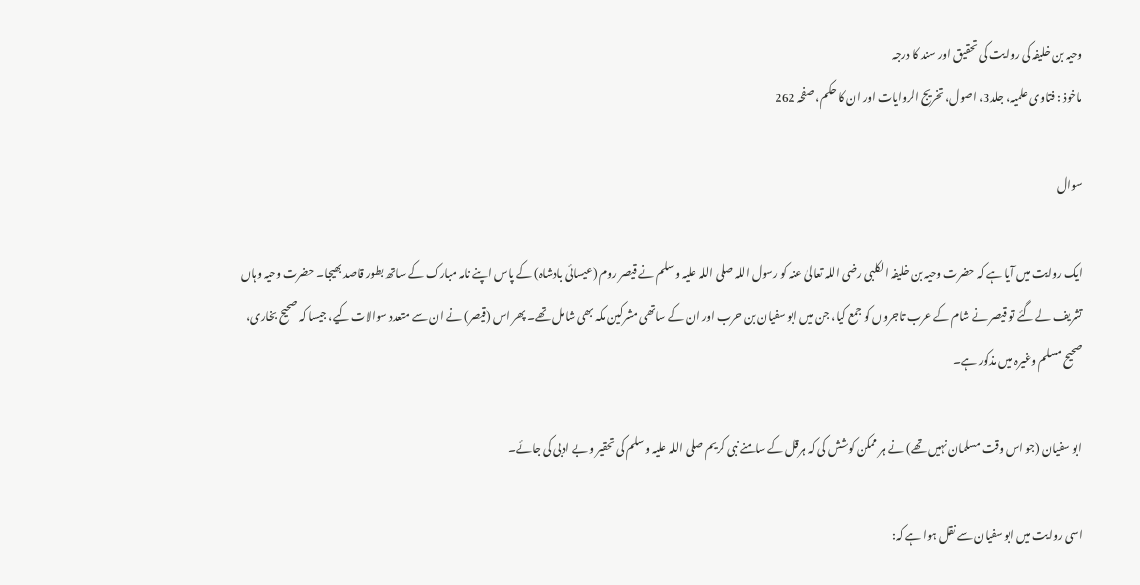وحیہ بن خلیفہ کی روایت کی تحقیق اور سند کا درجہ
ماخوذ : فتاوی علمیہ، جلد3، اصول، تخریج الروایات اور ان کا حکم، صفحہ 262

سوال

ایک روایت میں آیا ہے کہ حضرت وحیہ بن خلیفہ الکلبی رضی اللہ تعالیٰ عنہ کو رسول اللہ صلی اللہ علیہ وسلم نے قیصر روم (عیسائی بادشاہ) کے پاس اپنے نامہ مبارک کے ساتھ بطور قاصد بھیجا۔ حضرت وحیہ وہاں تشریف لے گئے تو قیصر نے شام کے عرب تاجروں کو جمع کیا، جن میں ابو سفیان بن حرب اور ان کے ساتھی مشرکین مکہ بھی شامل تھے۔ پھر اس (قیصر) نے ان سے متعدد سوالات کیے، جیسا کہ صحیح بخاری، صحیح مسلم وغیرہ میں مذکور ہے۔

ابو سفیان (جو اس وقت مسلمان نہیں تھے) نے ہر ممکن کوشش کی کہ ہرقل کے سامنے نبی کریم صلی اللہ علیہ وسلم کی تحقیر و بے ادبی کی جائے۔

اسی روایت میں ابو سفیان سے نقل ہوا ہے کہ: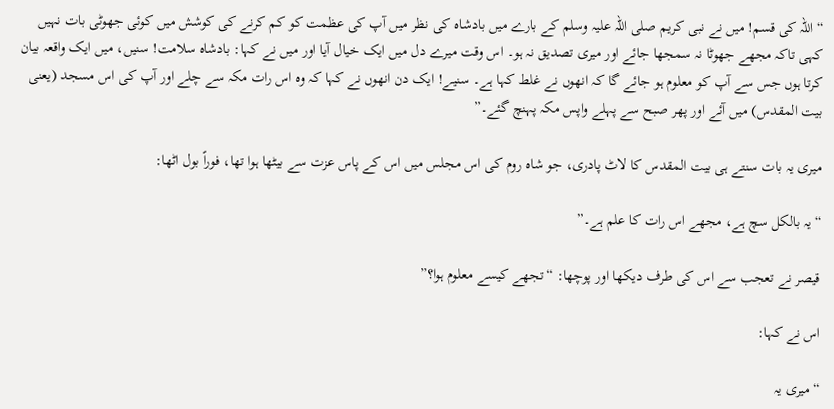“اللہ کی قسم! میں نے نبی کریم صلی اللہ علیہ وسلم کے بارے میں بادشاہ کی نظر میں آپ کی عظمت کو کم کرنے کی کوشش میں کوئی جھوٹی بات نہیں کہی تاکہ مجھے جھوٹا نہ سمجھا جائے اور میری تصدیق نہ ہو۔ اس وقت میرے دل میں ایک خیال آیا اور میں نے کہا: بادشاہ سلامت! سنیں، میں ایک واقعہ بیان کرتا ہوں جس سے آپ کو معلوم ہو جائے گا کہ انھوں نے غلط کہا ہے۔ سنیے! ایک دن انھوں نے کہا کہ وہ اس رات مکہ سے چلے اور آپ کی اس مسجد (یعنی بیت المقدس) میں آئے اور پھر صبح سے پہلے واپس مکہ پہنچ گئے۔”

میری یہ بات سنتے ہی بیت المقدس کا لاٹ پادری، جو شاہ روم کی اس مجلس میں اس کے پاس عزت سے بیٹھا ہوا تھا، فوراً بول اٹھا:

“یہ بالکل سچ ہے، مجھے اس رات کا علم ہے۔”

قیصر نے تعجب سے اس کی طرف دیکھا اور پوچھا: “تجھے کیسے معلوم ہوا؟”

اس نے کہا:

“میری یہ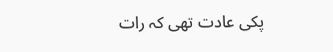پکی عادت تھی کہ رات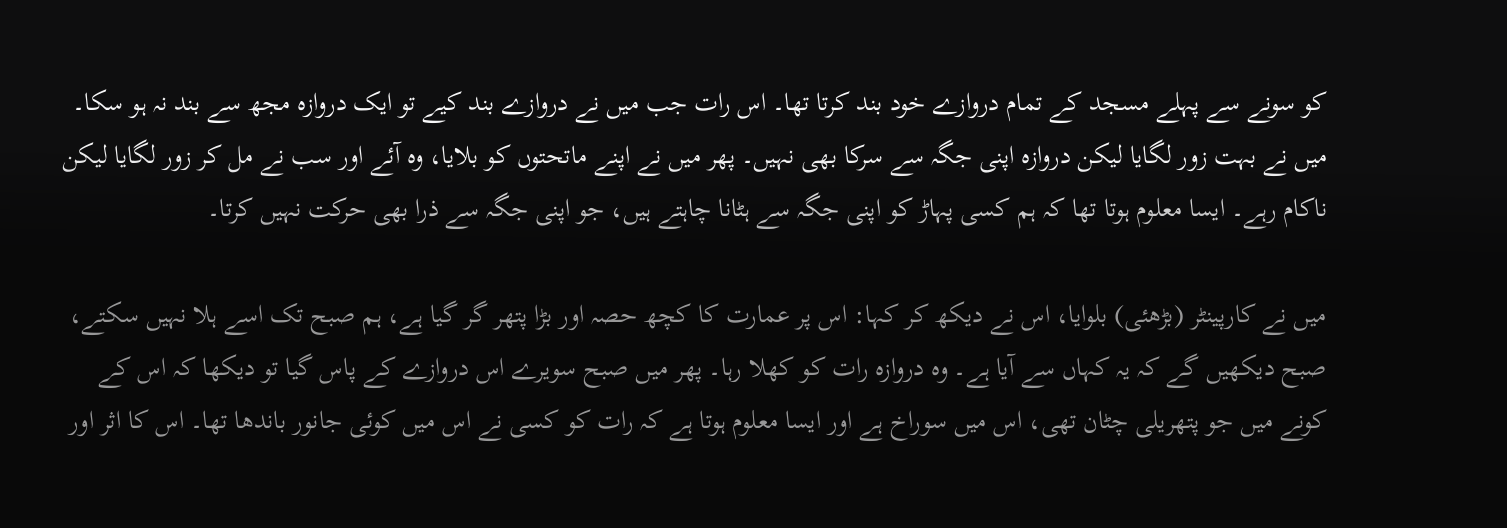کو سونے سے پہلے مسجد کے تمام دروازے خود بند کرتا تھا۔ اس رات جب میں نے دروازے بند کیے تو ایک دروازہ مجھ سے بند نہ ہو سکا۔ میں نے بہت زور لگایا لیکن دروازہ اپنی جگہ سے سرکا بھی نہیں۔ پھر میں نے اپنے ماتحتوں کو بلایا، وہ آئے اور سب نے مل کر زور لگایا لیکن ناکام رہے۔ ایسا معلوم ہوتا تھا کہ ہم کسی پہاڑ کو اپنی جگہ سے ہٹانا چاہتے ہیں، جو اپنی جگہ سے ذرا بھی حرکت نہیں کرتا۔

میں نے کارپینٹر (بڑھئی) بلوایا، اس نے دیکھ کر کہا: اس پر عمارت کا کچھ حصہ اور بڑا پتھر گر گیا ہے، ہم صبح تک اسے ہلا نہیں سکتے، صبح دیکھیں گے کہ یہ کہاں سے آیا ہے۔ وہ دروازہ رات کو کھلا رہا۔ پھر میں صبح سویرے اس دروازے کے پاس گیا تو دیکھا کہ اس کے کونے میں جو پتھریلی چٹان تھی، اس میں سوراخ ہے اور ایسا معلوم ہوتا ہے کہ رات کو کسی نے اس میں کوئی جانور باندھا تھا۔ اس کا اثر اور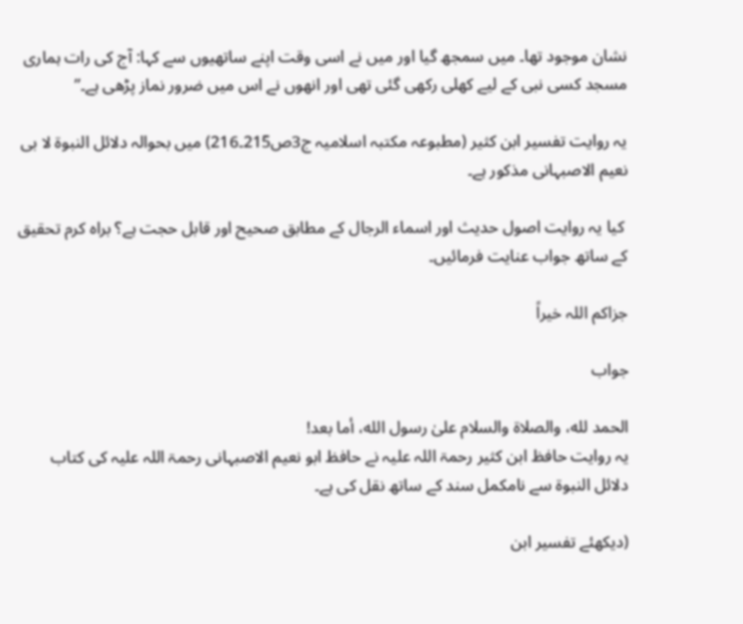نشان موجود تھا۔ میں سمجھ گیا اور میں نے اسی وقت اپنے ساتھیوں سے کہا: آج کی رات ہماری مسجد کسی نبی کے لیے کھلی رکھی گئی تھی اور انھوں نے اس میں ضرور نماز پڑھی ہے۔”

یہ روایت تفسیر ابن کثیر (مطبوعہ مکتبہ اسلامیہ ج3ص215۔216) میں بحوالہ دلائل النبوۃ لا بی نعیم الاصبہانی مذکور ہے۔

 کیا یہ روایت اصول حدیث اور اسماء الرجال کے مطابق صحیح اور قابل حجت ہے؟ براہ کرم تحقیق کے ساتھ جواب عنایت فرمائیں۔

جزاکم اللہ خیراً

جواب

الحمد لله، والصلاة والسلام علىٰ رسول الله، أما بعد!
یہ روایت حافظ ابن کثیر رحمۃ اللہ علیہ نے حافظ ابو نعیم الاصبہانی رحمۃ اللہ علیہ کی کتاب دلائل النبوۃ سے نامکمل سند کے ساتھ نقل کی ہے۔

(دیکھئے تفسیر ابن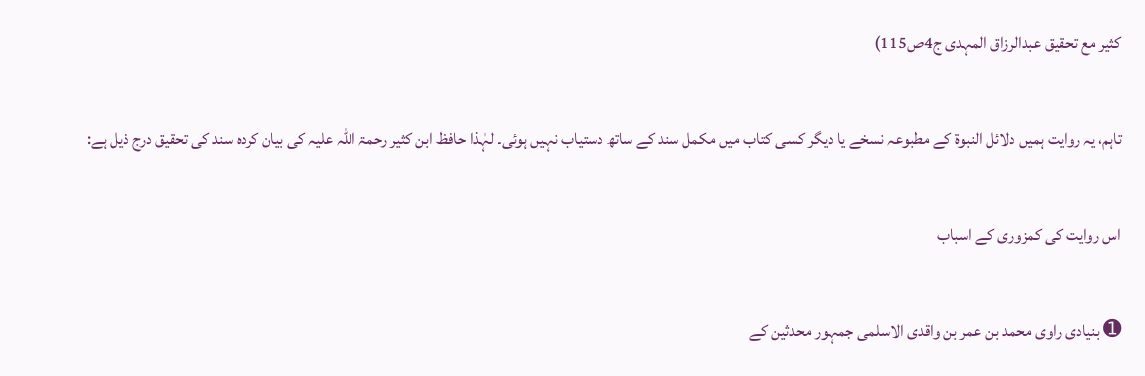کثیر مع تحقیق عبدالرزاق المہدی ج4ص115)

تاہم، یہ روایت ہمیں دلائل النبوۃ کے مطبوعہ نسخے یا دیگر کسی کتاب میں مکمل سند کے ساتھ دستیاب نہیں ہوئی۔ لہٰذا حافظ ابن کثیر رحمۃ اللہ علیہ کی بیان کردہ سند کی تحقیق درج ذیل ہے:

اس روایت کی کمزوری کے اسباب

➊ بنیادی راوی محمد بن عمر بن واقدی الاسلمی جمہور محدثین کے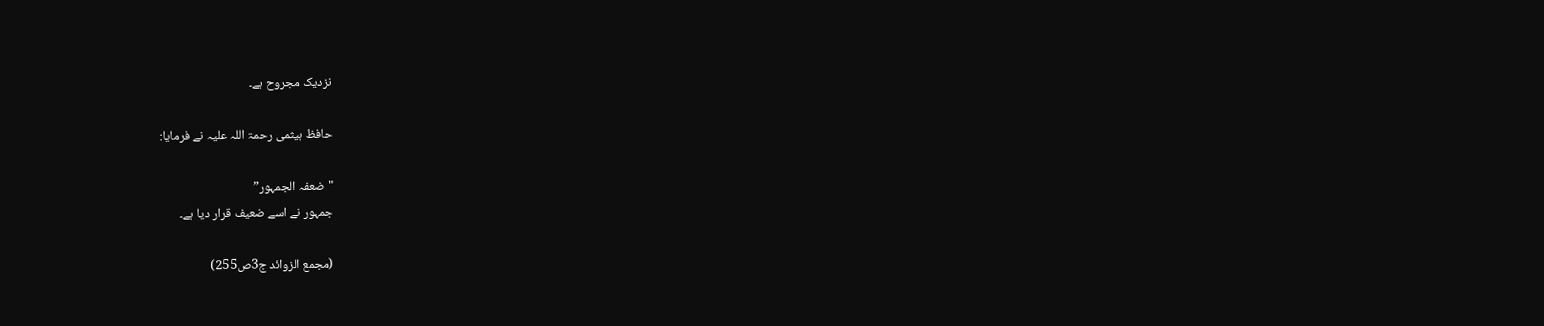نزدیک مجروح ہے۔

حافظ ہیثمی رحمۃ اللہ علیہ نے فرمایا:

"ضعفہ الجمہور”
جمہور نے اسے ضعیف قرار دیا ہے۔

(مجمع الزوائد ج3ص255)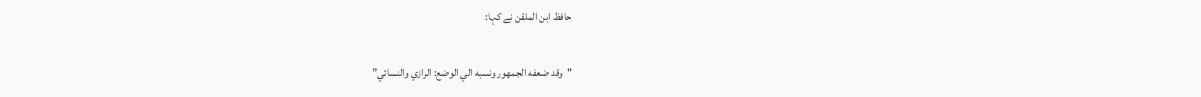حافظ ابن الملقن نے کہا:

"وقد ضعفه الجمهور ونسبه الي الوضع: الرازي والنسائي”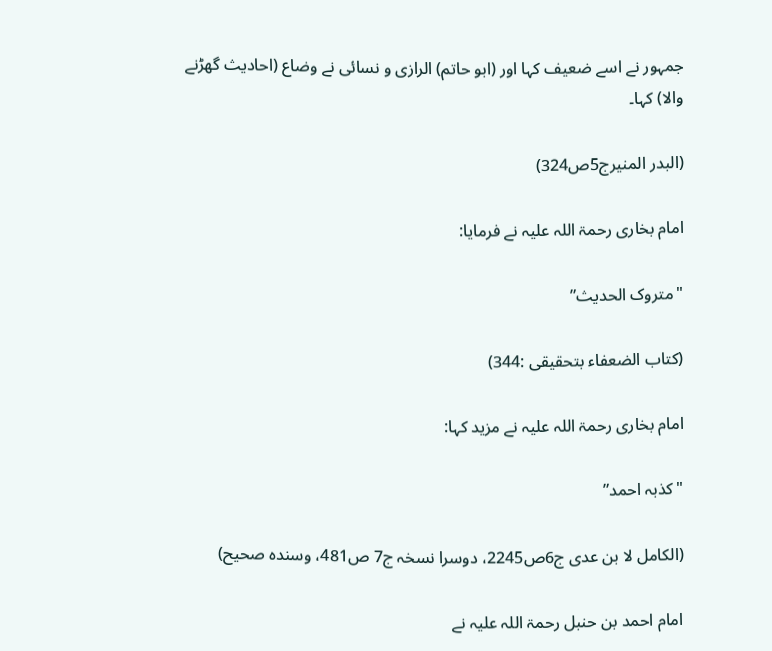جمہور نے اسے ضعیف کہا اور (ابو حاتم) الرازی و نسائی نے وضاع (احادیث گھڑنے والا) کہا۔

(البدر المنیرج5ص324)

امام بخاری رحمۃ اللہ علیہ نے فرمایا:

"متروک الحدیث”

(کتاب الضعفاء بتحقیقی :344)

امام بخاری رحمۃ اللہ علیہ نے مزید کہا:

"کذبہ احمد”

(الکامل لا بن عدی ج6ص2245، دوسرا نسخہ ج7 ص481، وسندہ صحیح)

امام احمد بن حنبل رحمۃ اللہ علیہ نے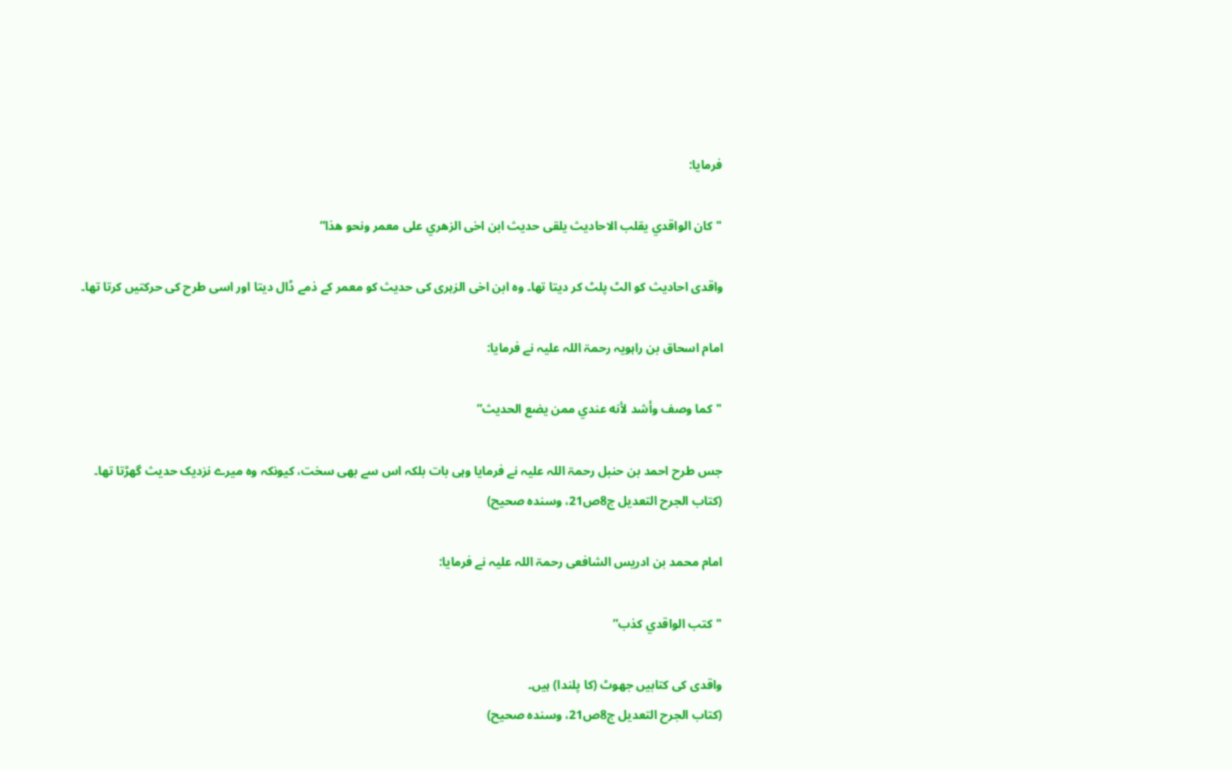فرمایا:

"كان الواقدي يقلب الاحاديث يلقى حديث ابن اخى الزهري على معمر ونحو هذا”

واقدی احادیث کو الٹ پلٹ کر دیتا تھا۔ وہ ابن اخی الزہری کی حدیث کو معمر کے ذمے ڈال دیتا اور اسی طرح کی حرکتیں کرتا تھا۔

امام اسحاق بن راہویہ رحمۃ اللہ علیہ نے فرمایا:

"كما وصف وأشد لأنه عندي ممن يضع الحديث”

جس طرح احمد بن حنبل رحمۃ اللہ علیہ نے فرمایا وہی بات بلکہ اس سے بھی سخت، کیونکہ وہ میرے نزدیک حدیث گھڑتا تھا۔
(کتاب الجرح التعدیل ج8ص21، وسندہ صحیح)

امام محمد بن ادریس الشافعی رحمۃ اللہ علیہ نے فرمایا:

"كتب الواقدي كذب”

واقدی کی کتابیں جھوٹ (کا پلندا) ہیں۔
(کتاب الجرح التعدیل ج8ص21، وسندہ صحیح)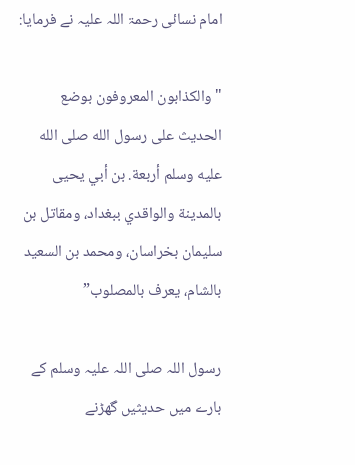امام نسائی رحمۃ اللہ علیہ نے فرمایا:

"والكذابون المعروفون بوضع الحديث على رسول الله صلى الله عليه وسلم أربعة. بن أبي يحيى بالمدينة والواقدي ببغداد، ومقاتل بن سليمان بخراسان، ومحمد بن السعيد بالشام، يعرف بالمصلوب”

رسول اللہ صلی اللہ علیہ وسلم کے بارے میں حدیثیں گھڑنے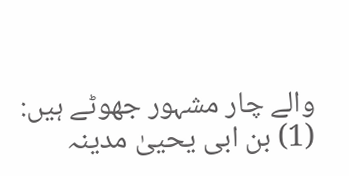والے چار مشہور جھوٹے ہیں:
(1) بن ابی یحییٰ مدینہ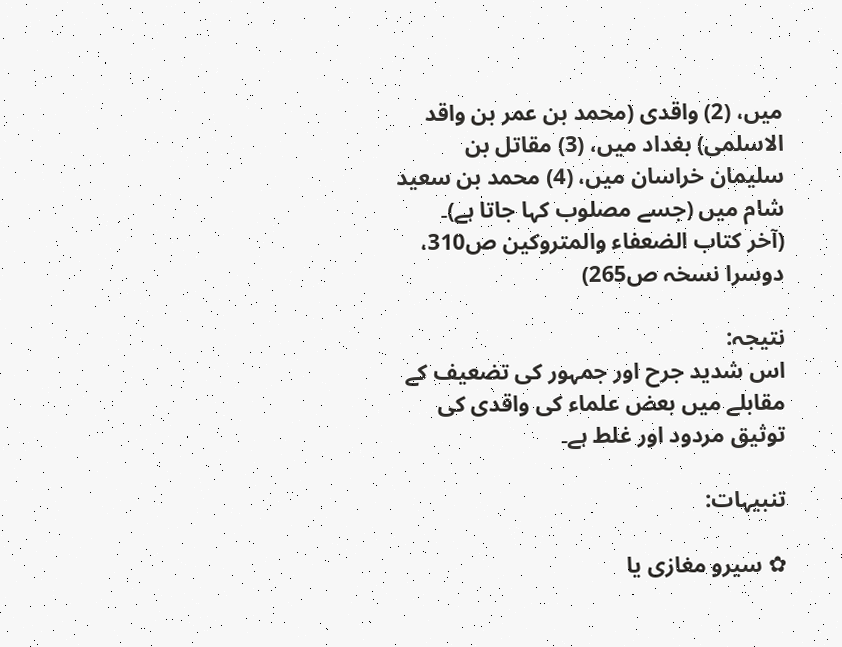میں، (2) واقدی (محمد بن عمر بن واقد الاسلمی) بغداد میں، (3) مقاتل بن سلیمان خراسان میں، (4) محمد بن سعید شام میں (جسے مصلوب کہا جاتا ہے)۔
(آخر کتاب الضعفاء والمتروکین ص310، دوسرا نسخہ ص265)

نتیجہ:
اس شدید جرح اور جمہور کی تضعیف کے مقابلے میں بعض علماء کی واقدی کی توثیق مردود اور غلط ہے۔

تنبیہات:

✿ سیرو مغازی یا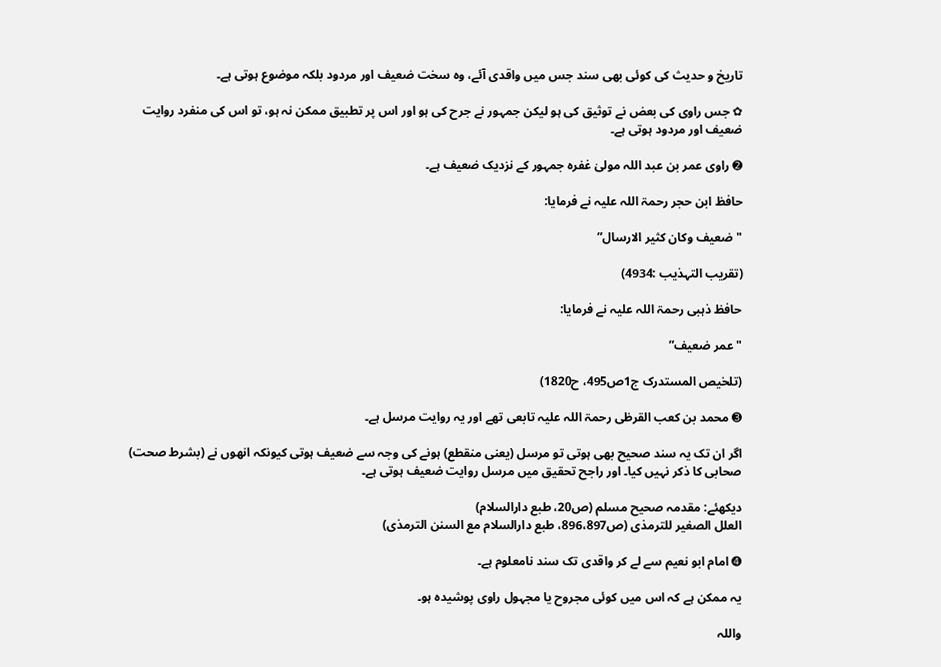تاریخ و حدیث کی کوئی بھی سند جس میں واقدی آئے، وہ سخت ضعیف اور مردود بلکہ موضوع ہوتی ہے۔

✿ جس راوی کی بعض نے توثیق کی ہو لیکن جمہور نے جرح کی ہو اور اس پر تطبیق ممکن نہ ہو، تو اس کی منفرد روایت ضعیف اور مردود ہوتی ہے۔

➋ راوی عمر بن عبد اللہ مولیٰ غفرہ جمہور کے نزدیک ضعیف ہے۔

حافظ ابن حجر رحمۃ اللہ علیہ نے فرمایا:

"ضعيف وكان كثير الارسال”

(تقریب التہذیب :4934)

حافظ ذہبی رحمۃ اللہ علیہ نے فرمایا:

"عمر ضعیف”

(تلخیص المستدرک ج1ص495، ح1820)

➌ محمد بن کعب القرظی رحمۃ اللہ علیہ تابعی تھے اور یہ روایت مرسل ہے۔

اگر ان تک یہ سند صحیح بھی ہوتی تو مرسل (یعنی منقطع) ہونے کی وجہ سے ضعیف ہوتی کیونکہ انھوں نے (بشرط صحت) صحابی کا ذکر نہیں کیا۔ اور راجح تحقیق میں مرسل روایت ضعیف ہوتی ہے۔

دیکھئے: مقدمہ صحیح مسلم (ص20، طبع دارالسلام)
العلل الصغیر للترمذی (ص896،897، طبع دارالسلام مع السنن الترمذی)

➍ امام ابو نعیم سے لے کر واقدی تک سند نامعلوم ہے۔

یہ ممکن ہے کہ اس میں کوئی مجروح یا مجہول راوی پوشیدہ ہو۔

واللہ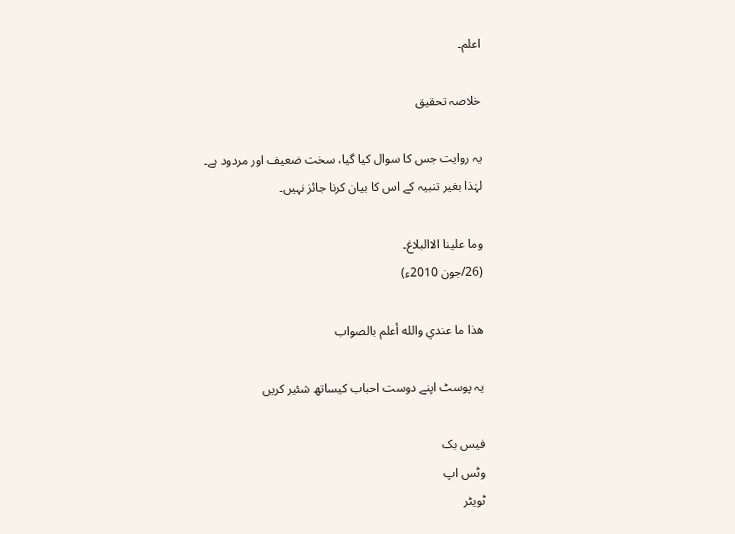اعلم۔

خلاصہ تحقیق

یہ روایت جس کا سوال کیا گیا، سخت ضعیف اور مردود ہے۔
لہٰذا بغیر تنبیہ کے اس کا بیان کرنا جائز نہیں۔

وما علینا الاالبلاغ۔
(26/جون 2010ء)

ھذا ما عندي والله أعلم بالصواب

یہ پوسٹ اپنے دوست احباب کیساتھ شئیر کریں

فیس بک
وٹس اپ
ٹویٹر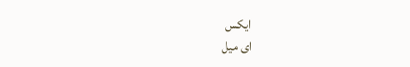ایکس
ای میل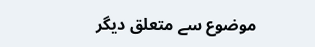موضوع سے متعلق دیگر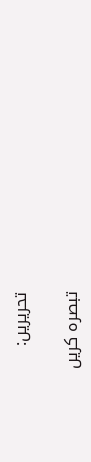تحریریں:

تبصرہ کریں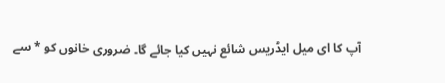آپ کا ای میل ایڈریس شائع نہیں کیا جائے گا۔ ضروری خانوں کو * سے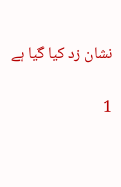نشان زد کیا گیا ہے

1